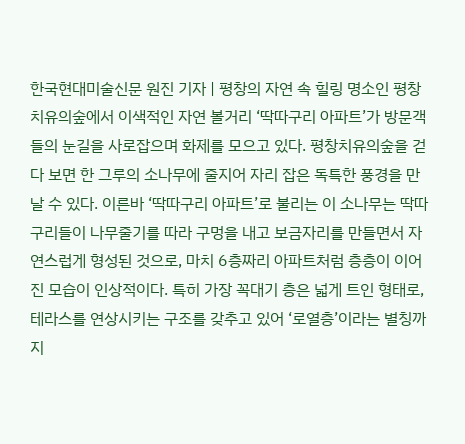한국현대미술신문 원진 기자 | 평창의 자연 속 힐링 명소인 평창치유의숲에서 이색적인 자연 볼거리 ‘딱따구리 아파트’가 방문객들의 눈길을 사로잡으며 화제를 모으고 있다. 평창치유의숲을 걷다 보면 한 그루의 소나무에 줄지어 자리 잡은 독특한 풍경을 만날 수 있다. 이른바 ‘딱따구리 아파트’로 불리는 이 소나무는 딱따구리들이 나무줄기를 따라 구멍을 내고 보금자리를 만들면서 자연스럽게 형성된 것으로, 마치 6층짜리 아파트처럼 층층이 이어진 모습이 인상적이다. 특히 가장 꼭대기 층은 넓게 트인 형태로, 테라스를 연상시키는 구조를 갖추고 있어 ‘로열층’이라는 별칭까지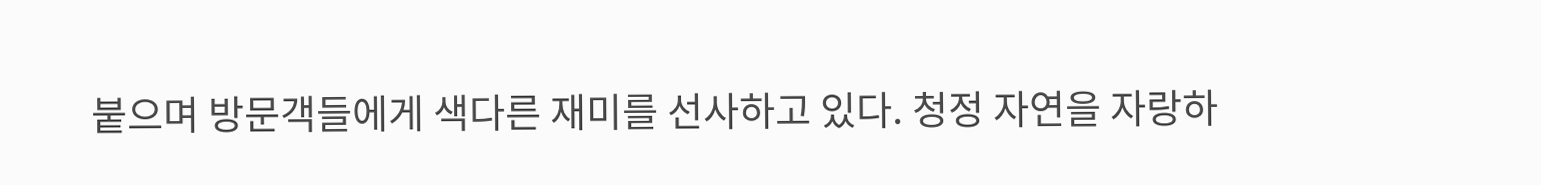붙으며 방문객들에게 색다른 재미를 선사하고 있다. 청정 자연을 자랑하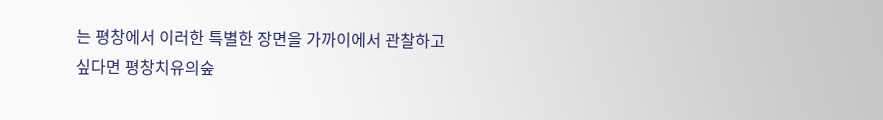는 평창에서 이러한 특별한 장면을 가까이에서 관찰하고 싶다면 평창치유의숲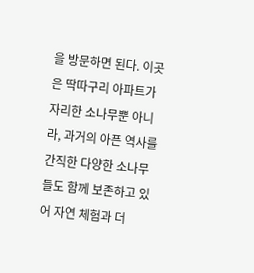을 방문하면 된다. 이곳은 딱따구리 아파트가 자리한 소나무뿐 아니라, 과거의 아픈 역사를 간직한 다양한 소나무들도 함께 보존하고 있어 자연 체험과 더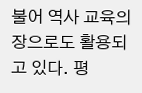불어 역사 교육의 장으로도 활용되고 있다. 평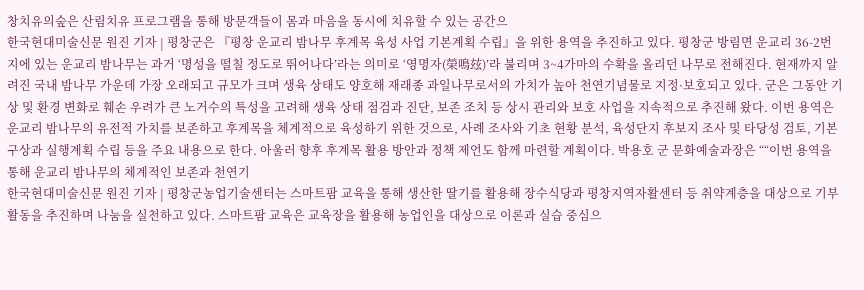창치유의숲은 산림치유 프로그램을 통해 방문객들이 몸과 마음을 동시에 치유할 수 있는 공간으
한국현대미술신문 원진 기자 | 평창군은 『평창 운교리 밤나무 후계목 육성 사업 기본계획 수립』을 위한 용역을 추진하고 있다. 평창군 방림면 운교리 36-2번지에 있는 운교리 밤나무는 과거 ‘명성을 떨칠 정도로 뛰어나다’라는 의미로 ‘영명자(榮鳴玆)’라 불리며 3~4가마의 수확을 올리던 나무로 전해진다. 현재까지 알려진 국내 밤나무 가운데 가장 오래되고 규모가 크며 생육 상태도 양호해 재래종 과일나무로서의 가치가 높아 천연기념물로 지정·보호되고 있다. 군은 그동안 기상 및 환경 변화로 훼손 우려가 큰 노거수의 특성을 고려해 생육 상태 점검과 진단, 보존 조치 등 상시 관리와 보호 사업을 지속적으로 추진해 왔다. 이번 용역은 운교리 밤나무의 유전적 가치를 보존하고 후계목을 체계적으로 육성하기 위한 것으로, 사례 조사와 기초 현황 분석, 육성단지 후보지 조사 및 타당성 검토, 기본구상과 실행계획 수립 등을 주요 내용으로 한다. 아울러 향후 후계목 활용 방안과 정책 제언도 함께 마련할 계획이다. 박용호 군 문화예술과장은 ““이번 용역을 통해 운교리 밤나무의 체계적인 보존과 천연기
한국현대미술신문 원진 기자 | 평창군농업기술센터는 스마트팜 교육을 통해 생산한 딸기를 활용해 장수식당과 평창지역자활센터 등 취약계층을 대상으로 기부활동을 추진하며 나눔을 실천하고 있다. 스마트팜 교육은 교육장을 활용해 농업인을 대상으로 이론과 실습 중심으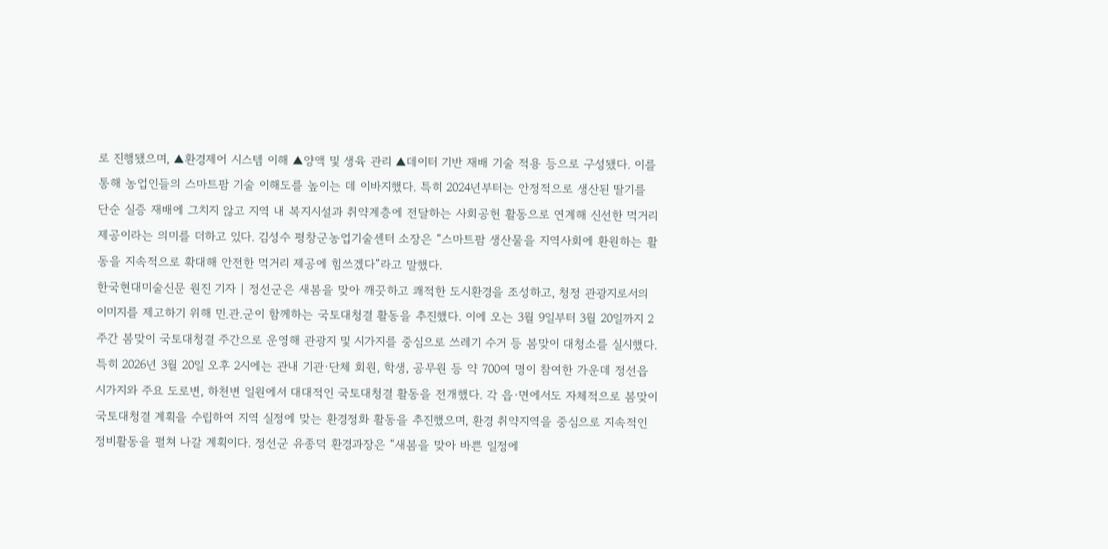로 진행됐으며, ▲환경제어 시스템 이해 ▲양액 및 생육 관리 ▲데이터 기반 재배 기술 적용 등으로 구성됐다. 이를 통해 농업인들의 스마트팜 기술 이해도를 높이는 데 이바지했다. 특히 2024년부터는 안정적으로 생산된 딸기를 단순 실증 재배에 그치지 않고 지역 내 복지시설과 취약계층에 전달하는 사회공헌 활동으로 연계해 신선한 먹거리 제공이라는 의미를 더하고 있다. 김성수 평창군농업기술센터 소장은 “스마트팜 생산물을 지역사회에 환원하는 활동을 지속적으로 확대해 안전한 먹거리 제공에 힘쓰겠다”라고 말했다.
한국현대미술신문 원진 기자 | 정선군은 새봄을 맞아 깨끗하고 쾌적한 도시환경을 조성하고, 청정 관광지로서의 이미지를 제고하기 위해 민․관․군이 함께하는 국토대청결 활동을 추진했다. 이에 오는 3월 9일부터 3월 20일까지 2주간 봄맞이 국토대청결 주간으로 운영해 관광지 및 시가지를 중심으로 쓰레기 수거 등 봄맞이 대청소를 실시했다. 특히 2026년 3월 20일 오후 2시에는 관내 기관·단체 회원, 학생, 공무원 등 약 700여 명이 참여한 가운데 정선읍 시가지와 주요 도로변, 하천변 일원에서 대대적인 국토대청결 활동을 전개했다. 각 읍·면에서도 자체적으로 봄맞이 국토대청결 계획을 수립하여 지역 실정에 맞는 환경정화 활동을 추진했으며, 환경 취약지역을 중심으로 지속적인 정비활동을 펼쳐 나갈 계획이다. 정선군 유종덕 환경과장은 “새봄을 맞아 바쁜 일정에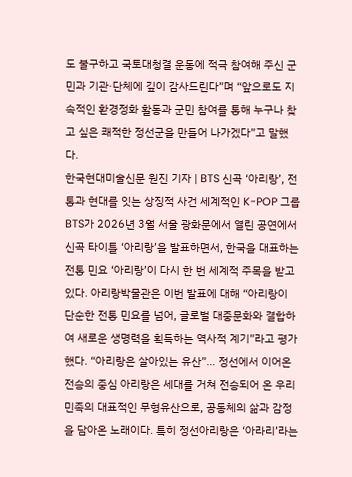도 불구하고 국토대청결 운동에 적극 참여해 주신 군민과 기관·단체에 깊이 감사드린다”며 “앞으로도 지속적인 환경정화 활동과 군민 참여를 통해 누구나 찾고 싶은 쾌적한 정선군을 만들어 나가겠다”고 말했다.
한국현대미술신문 원진 기자 | BTS 신곡 ‘아리랑’, 전통과 현대를 잇는 상징적 사건 세계적인 K-POP 그룹 BTS가 2026년 3월 서울 광화문에서 열린 공연에서 신곡 타이틀 ‘아리랑’을 발표하면서, 한국을 대표하는 전통 민요 ‘아리랑’이 다시 한 번 세계적 주목을 받고 있다. 아리랑박물관은 이번 발표에 대해 “아리랑이 단순한 전통 민요를 넘어, 글로벌 대중문화와 결합하여 새로운 생명력을 획득하는 역사적 계기”라고 평가했다. “아리랑은 살아있는 유산”… 정선에서 이어온 전승의 중심 아리랑은 세대를 거쳐 전승되어 온 우리 민족의 대표적인 무형유산으로, 공동체의 삶과 감정을 담아온 노래이다. 특히 정선아리랑은 ‘아라리’라는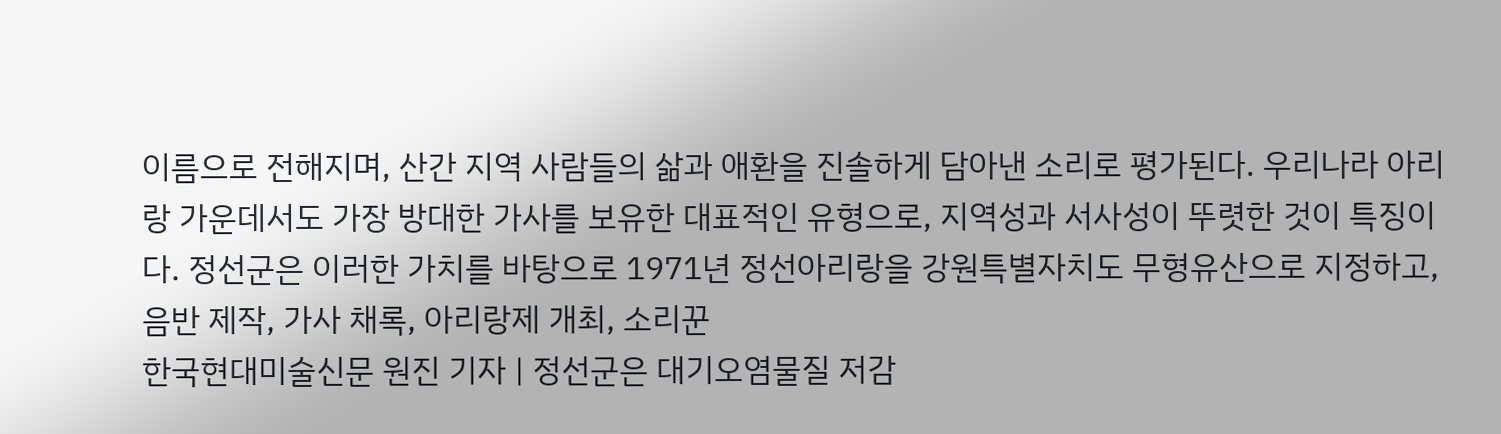이름으로 전해지며, 산간 지역 사람들의 삶과 애환을 진솔하게 담아낸 소리로 평가된다. 우리나라 아리랑 가운데서도 가장 방대한 가사를 보유한 대표적인 유형으로, 지역성과 서사성이 뚜렷한 것이 특징이다. 정선군은 이러한 가치를 바탕으로 1971년 정선아리랑을 강원특별자치도 무형유산으로 지정하고, 음반 제작, 가사 채록, 아리랑제 개최, 소리꾼
한국현대미술신문 원진 기자 | 정선군은 대기오염물질 저감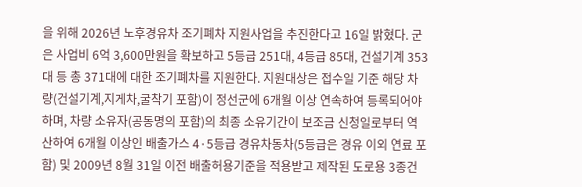을 위해 2026년 노후경유차 조기폐차 지원사업을 추진한다고 16일 밝혔다. 군은 사업비 6억 3,600만원을 확보하고 5등급 251대, 4등급 85대, 건설기계 353대 등 총 371대에 대한 조기폐차를 지원한다. 지원대상은 접수일 기준 해당 차량(건설기계,지게차,굴착기 포함)이 정선군에 6개월 이상 연속하여 등록되어야 하며, 차량 소유자(공동명의 포함)의 최종 소유기간이 보조금 신청일로부터 역산하여 6개월 이상인 배출가스 4·5등급 경유차동차(5등급은 경유 이외 연료 포함) 및 2009년 8월 31일 이전 배출허용기준을 적용받고 제작된 도로용 3종건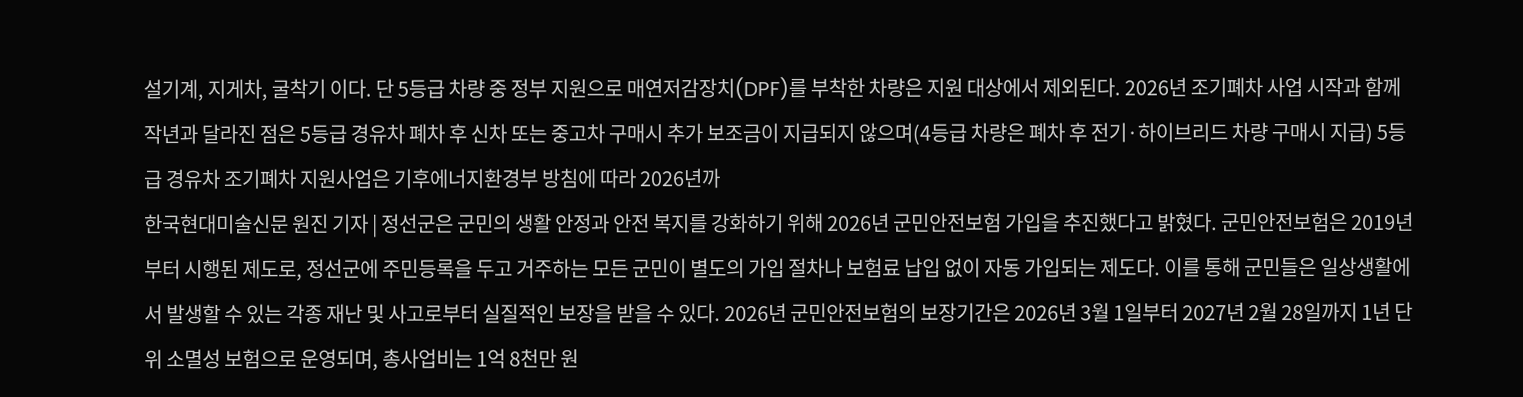설기계, 지게차, 굴착기 이다. 단 5등급 차량 중 정부 지원으로 매연저감장치(DPF)를 부착한 차량은 지원 대상에서 제외된다. 2026년 조기폐차 사업 시작과 함께 작년과 달라진 점은 5등급 경유차 폐차 후 신차 또는 중고차 구매시 추가 보조금이 지급되지 않으며(4등급 차량은 폐차 후 전기·하이브리드 차량 구매시 지급) 5등급 경유차 조기폐차 지원사업은 기후에너지환경부 방침에 따라 2026년까
한국현대미술신문 원진 기자 | 정선군은 군민의 생활 안정과 안전 복지를 강화하기 위해 2026년 군민안전보험 가입을 추진했다고 밝혔다. 군민안전보험은 2019년부터 시행된 제도로, 정선군에 주민등록을 두고 거주하는 모든 군민이 별도의 가입 절차나 보험료 납입 없이 자동 가입되는 제도다. 이를 통해 군민들은 일상생활에서 발생할 수 있는 각종 재난 및 사고로부터 실질적인 보장을 받을 수 있다. 2026년 군민안전보험의 보장기간은 2026년 3월 1일부터 2027년 2월 28일까지 1년 단위 소멸성 보험으로 운영되며, 총사업비는 1억 8천만 원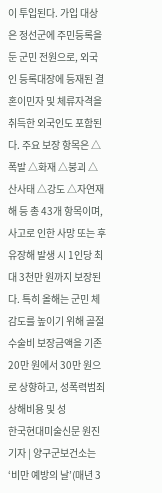이 투입된다. 가입 대상은 정선군에 주민등록을 둔 군민 전원으로, 외국인 등록대장에 등재된 결혼이민자 및 체류자격을 취득한 외국인도 포함된다. 주요 보장 항목은 △폭발 △화재 △붕괴 △산사태 △강도 △자연재해 등 총 43개 항목이며, 사고로 인한 사망 또는 후유장해 발생 시 1인당 최대 3천만 원까지 보장된다. 특히 올해는 군민 체감도를 높이기 위해 골절수술비 보장금액을 기존 20만 원에서 30만 원으로 상향하고, 성폭력범죄상해비용 및 성
한국현대미술신문 원진 기자 | 양구군보건소는 ‘비만 예방의 날’(매년 3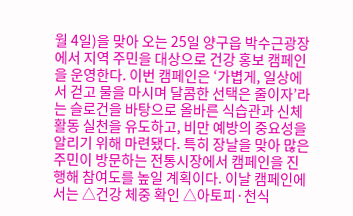월 4일)을 맞아 오는 25일 양구읍 박수근광장에서 지역 주민을 대상으로 건강 홍보 캠페인을 운영한다. 이번 캠페인은 ‘가볍게, 일상에서 걷고 물을 마시며 달콤한 선택은 줄이자’라는 슬로건을 바탕으로 올바른 식습관과 신체활동 실천을 유도하고, 비만 예방의 중요성을 알리기 위해 마련됐다. 특히 장날을 맞아 많은 주민이 방문하는 전통시장에서 캠페인을 진행해 참여도를 높일 계획이다. 이날 캠페인에서는 △건강 체중 확인 △아토피·천식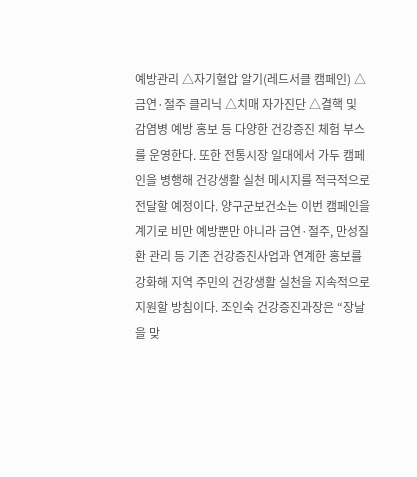예방관리 △자기혈압 알기(레드서클 캠페인) △금연·절주 클리닉 △치매 자가진단 △결핵 및 감염병 예방 홍보 등 다양한 건강증진 체험 부스를 운영한다. 또한 전통시장 일대에서 가두 캠페인을 병행해 건강생활 실천 메시지를 적극적으로 전달할 예정이다. 양구군보건소는 이번 캠페인을 계기로 비만 예방뿐만 아니라 금연·절주, 만성질환 관리 등 기존 건강증진사업과 연계한 홍보를 강화해 지역 주민의 건강생활 실천을 지속적으로 지원할 방침이다. 조인숙 건강증진과장은 “장날을 맞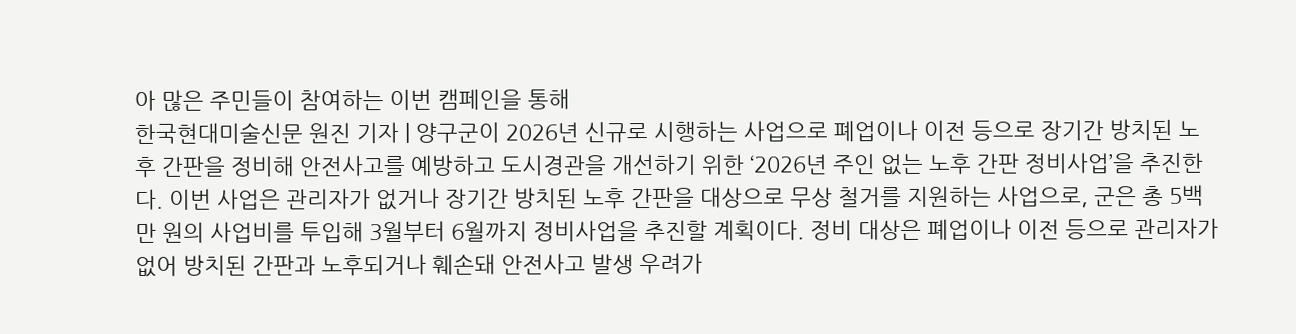아 많은 주민들이 참여하는 이번 캠페인을 통해
한국현대미술신문 원진 기자 | 양구군이 2026년 신규로 시행하는 사업으로 폐업이나 이전 등으로 장기간 방치된 노후 간판을 정비해 안전사고를 예방하고 도시경관을 개선하기 위한 ‘2026년 주인 없는 노후 간판 정비사업’을 추진한다. 이번 사업은 관리자가 없거나 장기간 방치된 노후 간판을 대상으로 무상 철거를 지원하는 사업으로, 군은 총 5백만 원의 사업비를 투입해 3월부터 6월까지 정비사업을 추진할 계획이다. 정비 대상은 폐업이나 이전 등으로 관리자가 없어 방치된 간판과 노후되거나 훼손돼 안전사고 발생 우려가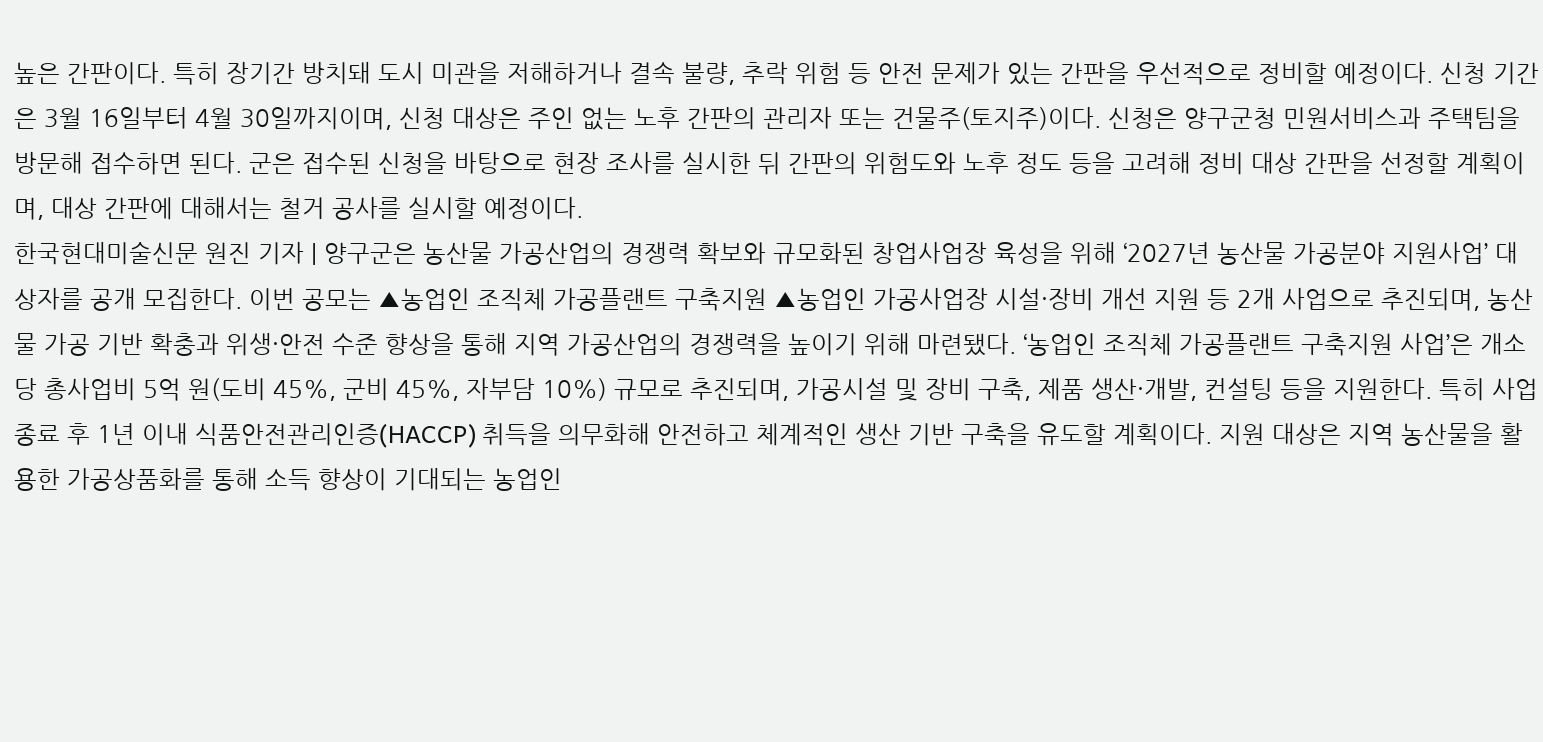높은 간판이다. 특히 장기간 방치돼 도시 미관을 저해하거나 결속 불량, 추락 위험 등 안전 문제가 있는 간판을 우선적으로 정비할 예정이다. 신청 기간은 3월 16일부터 4월 30일까지이며, 신청 대상은 주인 없는 노후 간판의 관리자 또는 건물주(토지주)이다. 신청은 양구군청 민원서비스과 주택팀을 방문해 접수하면 된다. 군은 접수된 신청을 바탕으로 현장 조사를 실시한 뒤 간판의 위험도와 노후 정도 등을 고려해 정비 대상 간판을 선정할 계획이며, 대상 간판에 대해서는 철거 공사를 실시할 예정이다.
한국현대미술신문 원진 기자 | 양구군은 농산물 가공산업의 경쟁력 확보와 규모화된 창업사업장 육성을 위해 ‘2027년 농산물 가공분야 지원사업’ 대상자를 공개 모집한다. 이번 공모는 ▲농업인 조직체 가공플랜트 구축지원 ▲농업인 가공사업장 시설·장비 개선 지원 등 2개 사업으로 추진되며, 농산물 가공 기반 확충과 위생·안전 수준 향상을 통해 지역 가공산업의 경쟁력을 높이기 위해 마련됐다. ‘농업인 조직체 가공플랜트 구축지원 사업’은 개소당 총사업비 5억 원(도비 45%, 군비 45%, 자부담 10%) 규모로 추진되며, 가공시설 및 장비 구축, 제품 생산·개발, 컨설팅 등을 지원한다. 특히 사업 종료 후 1년 이내 식품안전관리인증(HACCP) 취득을 의무화해 안전하고 체계적인 생산 기반 구축을 유도할 계획이다. 지원 대상은 지역 농산물을 활용한 가공상품화를 통해 소득 향상이 기대되는 농업인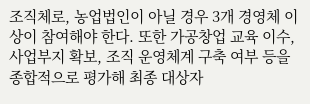조직체로, 농업법인이 아닐 경우 3개 경영체 이상이 참여해야 한다. 또한 가공창업 교육 이수, 사업부지 확보, 조직 운영체계 구축 여부 등을 종합적으로 평가해 최종 대상자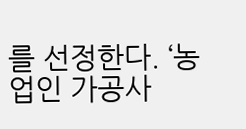를 선정한다. ‘농업인 가공사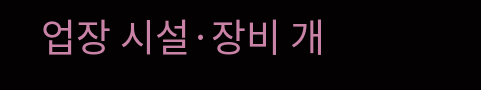업장 시설·장비 개